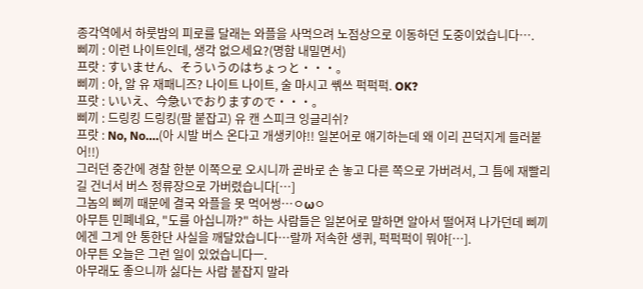종각역에서 하룻밤의 피로를 달래는 와플을 사먹으려 노점상으로 이동하던 도중이었습니다….
삐끼 : 이런 나이트인데, 생각 없으세요?(명함 내밀면서)
프랏 : すいません、そういうのはちょっと・・・。
삐끼 : 아, 알 유 재패니즈? 나이트 나이트, 술 마시고 쎾쓰 퍽퍽퍽. OK?
프랏 : いいえ、今急いでおりますので・・・。
삐끼 : 드링킹 드링킹(팔 붙잡고) 유 캔 스피크 잉글리쉬?
프랏 : No, No….(아 시발 버스 온다고 개생키야!! 일본어로 얘기하는데 왜 이리 끈덕지게 들러붙어!!)
그러던 중간에 경찰 한분 이쪽으로 오시니까 곧바로 손 놓고 다른 쪽으로 가버려서, 그 틈에 재빨리 길 건너서 버스 정류장으로 가버렸습니다[…]
그놈의 삐끼 때문에 결국 와플을 못 먹어썽…ㅇωㅇ
아무튼 민폐네요, "도를 아십니까?" 하는 사람들은 일본어로 말하면 알아서 떨어져 나가던데 삐끼에겐 그게 안 통한단 사실을 깨달았습니다…랄까 저속한 생퀴, 퍽퍽퍽이 뭐야[…].
아무튼 오늘은 그런 일이 있었습니다ㅡ.
아무래도 좋으니까 싫다는 사람 붙잡지 말라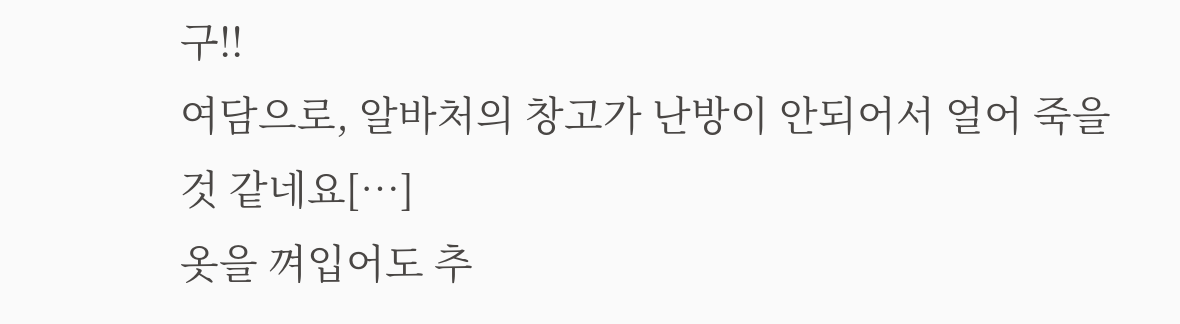구!!
여담으로, 알바처의 창고가 난방이 안되어서 얼어 죽을 것 같네요[…]
옷을 껴입어도 추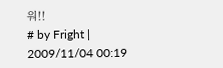워!!
# by Fright | 2009/11/04 00:19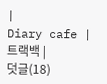|
Diary cafe |
트랙백 |
덧글(18)